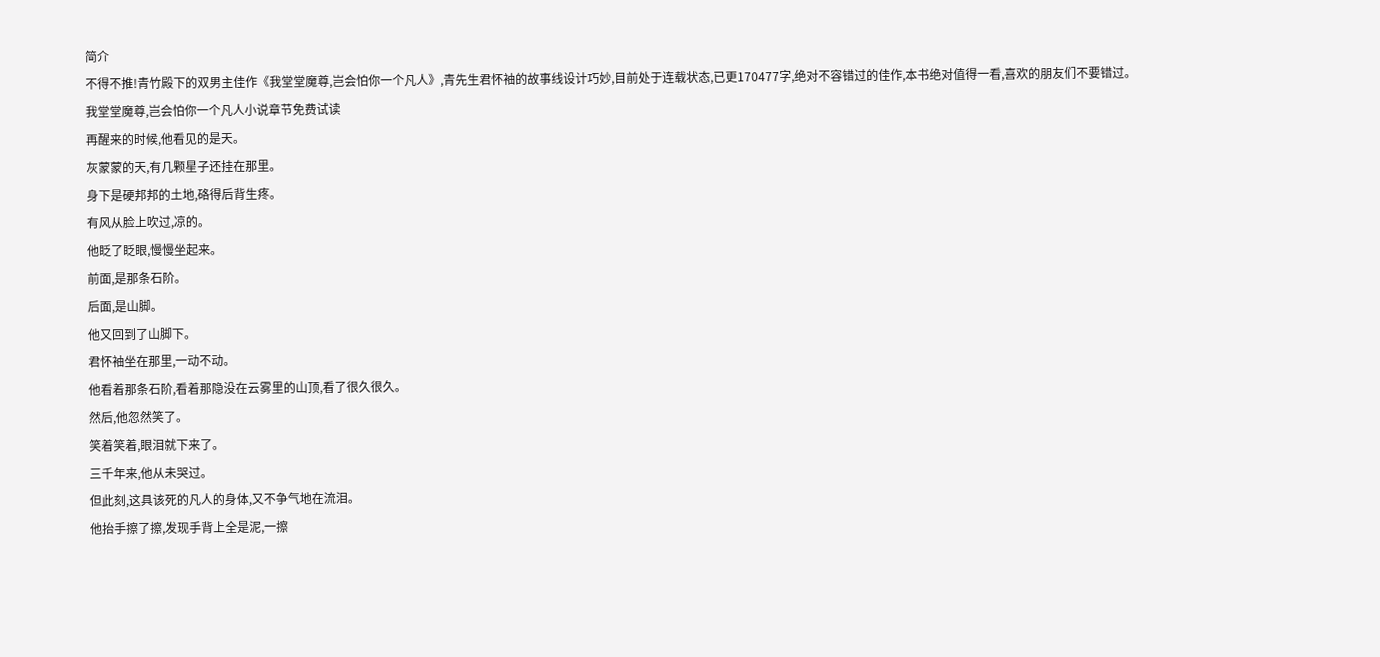简介
不得不推!青竹殿下的双男主佳作《我堂堂魔尊,岂会怕你一个凡人》,青先生君怀袖的故事线设计巧妙,目前处于连载状态,已更170477字,绝对不容错过的佳作,本书绝对值得一看,喜欢的朋友们不要错过。
我堂堂魔尊,岂会怕你一个凡人小说章节免费试读
再醒来的时候,他看见的是天。
灰蒙蒙的天,有几颗星子还挂在那里。
身下是硬邦邦的土地,硌得后背生疼。
有风从脸上吹过,凉的。
他眨了眨眼,慢慢坐起来。
前面,是那条石阶。
后面,是山脚。
他又回到了山脚下。
君怀袖坐在那里,一动不动。
他看着那条石阶,看着那隐没在云雾里的山顶,看了很久很久。
然后,他忽然笑了。
笑着笑着,眼泪就下来了。
三千年来,他从未哭过。
但此刻,这具该死的凡人的身体,又不争气地在流泪。
他抬手擦了擦,发现手背上全是泥,一擦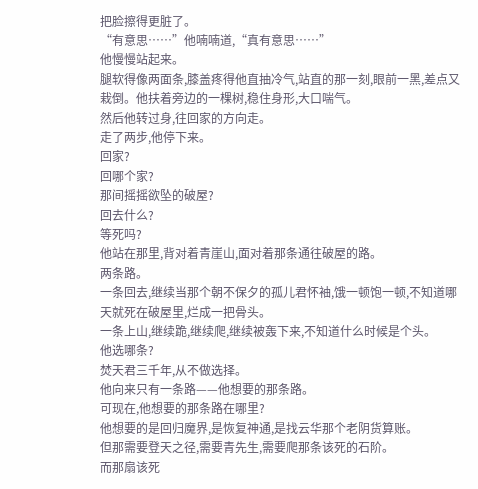把脸擦得更脏了。
“有意思……”他喃喃道,“真有意思……”
他慢慢站起来。
腿软得像两面条,膝盖疼得他直抽冷气,站直的那一刻,眼前一黑,差点又栽倒。他扶着旁边的一棵树,稳住身形,大口喘气。
然后他转过身,往回家的方向走。
走了两步,他停下来。
回家?
回哪个家?
那间摇摇欲坠的破屋?
回去什么?
等死吗?
他站在那里,背对着青崖山,面对着那条通往破屋的路。
两条路。
一条回去,继续当那个朝不保夕的孤儿君怀袖,饿一顿饱一顿,不知道哪天就死在破屋里,烂成一把骨头。
一条上山,继续跪,继续爬,继续被轰下来,不知道什么时候是个头。
他选哪条?
焚天君三千年,从不做选择。
他向来只有一条路——他想要的那条路。
可现在,他想要的那条路在哪里?
他想要的是回归魔界,是恢复神通,是找云华那个老阴货算账。
但那需要登天之径,需要青先生,需要爬那条该死的石阶。
而那扇该死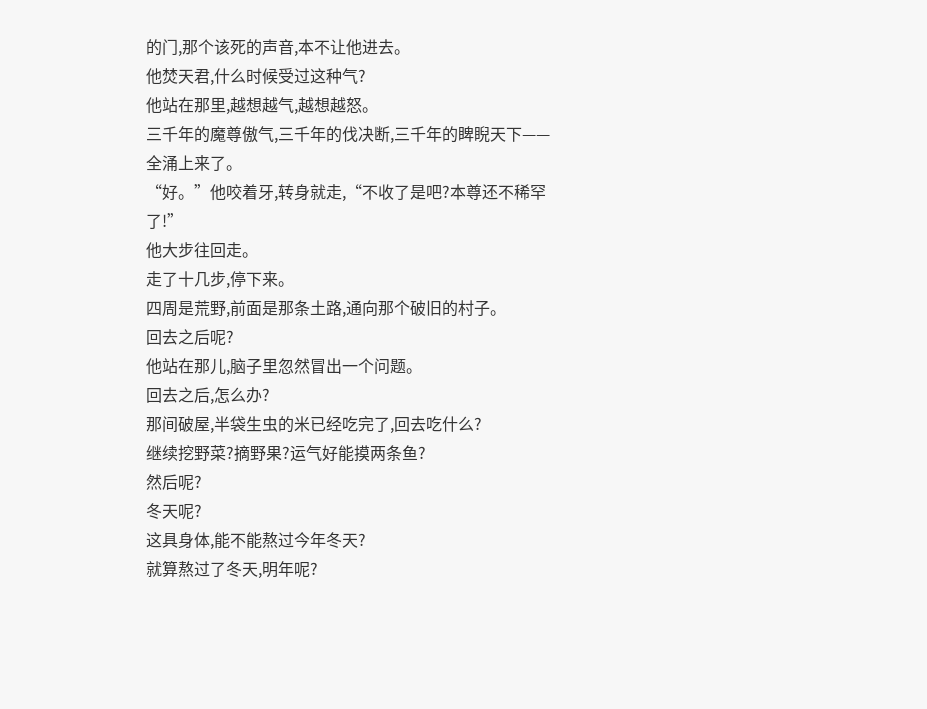的门,那个该死的声音,本不让他进去。
他焚天君,什么时候受过这种气?
他站在那里,越想越气,越想越怒。
三千年的魔尊傲气,三千年的伐决断,三千年的睥睨天下——全涌上来了。
“好。”他咬着牙,转身就走,“不收了是吧?本尊还不稀罕了!”
他大步往回走。
走了十几步,停下来。
四周是荒野,前面是那条土路,通向那个破旧的村子。
回去之后呢?
他站在那儿,脑子里忽然冒出一个问题。
回去之后,怎么办?
那间破屋,半袋生虫的米已经吃完了,回去吃什么?
继续挖野菜?摘野果?运气好能摸两条鱼?
然后呢?
冬天呢?
这具身体,能不能熬过今年冬天?
就算熬过了冬天,明年呢?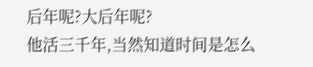后年呢?大后年呢?
他活三千年,当然知道时间是怎么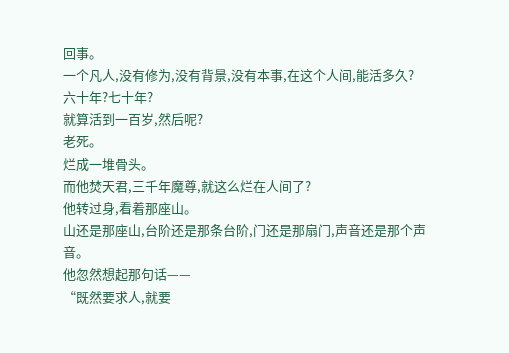回事。
一个凡人,没有修为,没有背景,没有本事,在这个人间,能活多久?
六十年?七十年?
就算活到一百岁,然后呢?
老死。
烂成一堆骨头。
而他焚天君,三千年魔尊,就这么烂在人间了?
他转过身,看着那座山。
山还是那座山,台阶还是那条台阶,门还是那扇门,声音还是那个声音。
他忽然想起那句话——
“既然要求人,就要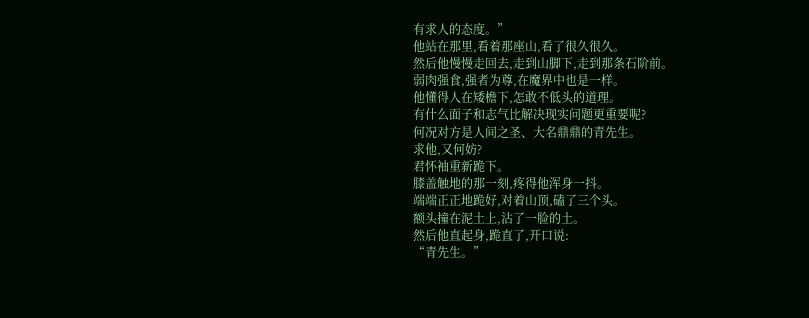有求人的态度。”
他站在那里,看着那座山,看了很久很久。
然后他慢慢走回去,走到山脚下,走到那条石阶前。
弱肉强食,强者为尊,在魔界中也是一样。
他懂得人在矮檐下,怎敢不低头的道理。
有什么面子和志气比解决现实问题更重要呢?
何况对方是人间之圣、大名鼎鼎的青先生。
求他,又何妨?
君怀袖重新跪下。
膝盖触地的那一刻,疼得他浑身一抖。
端端正正地跪好,对着山顶,磕了三个头。
额头撞在泥土上,沾了一脸的土。
然后他直起身,跪直了,开口说:
“青先生。”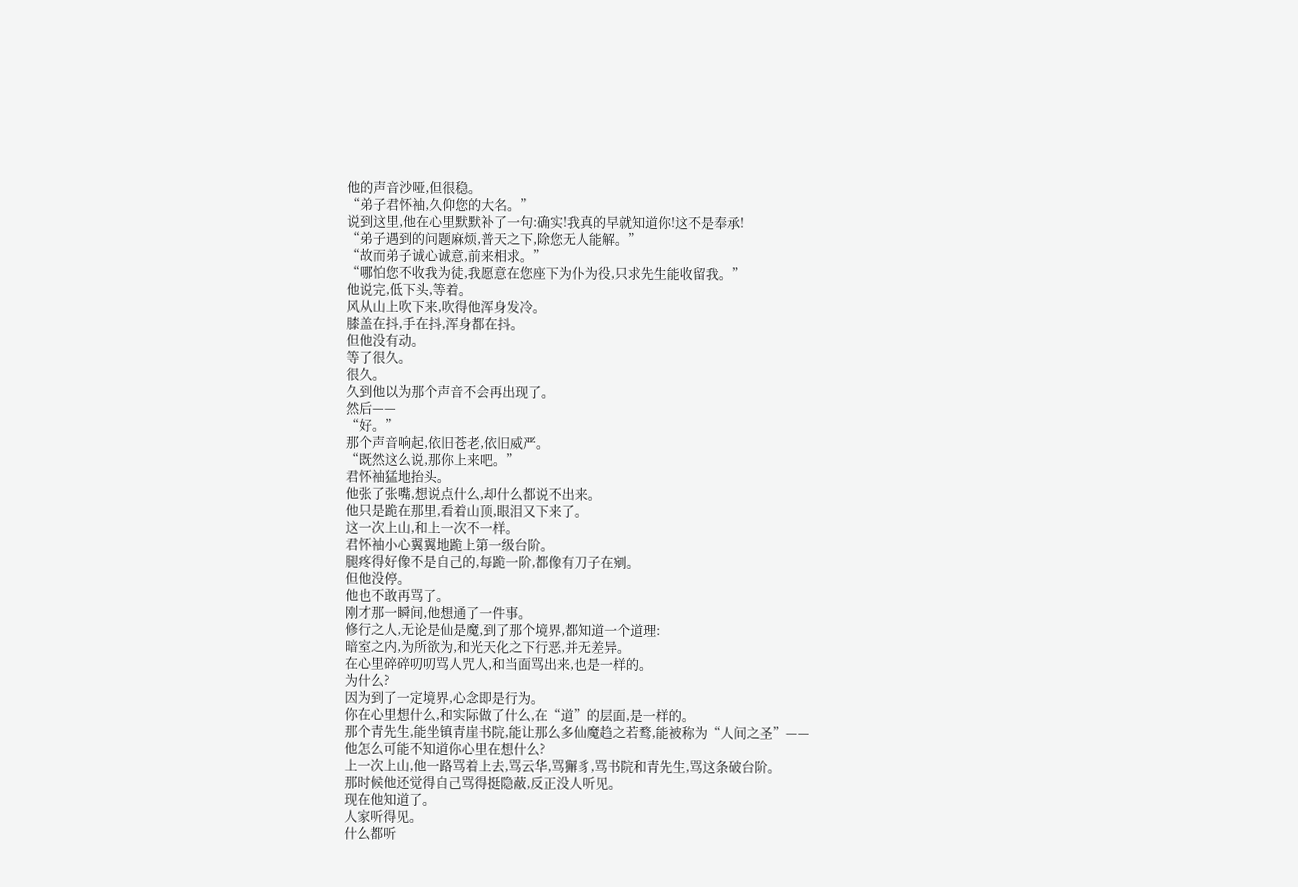他的声音沙哑,但很稳。
“弟子君怀袖,久仰您的大名。”
说到这里,他在心里默默补了一句:确实!我真的早就知道你!这不是奉承!
“弟子遇到的问题麻烦,普天之下,除您无人能解。”
“故而弟子诚心诚意,前来相求。”
“哪怕您不收我为徒,我愿意在您座下为仆为役,只求先生能收留我。”
他说完,低下头,等着。
风从山上吹下来,吹得他浑身发冷。
膝盖在抖,手在抖,浑身都在抖。
但他没有动。
等了很久。
很久。
久到他以为那个声音不会再出现了。
然后——
“好。”
那个声音响起,依旧苍老,依旧威严。
“既然这么说,那你上来吧。”
君怀袖猛地抬头。
他张了张嘴,想说点什么,却什么都说不出来。
他只是跪在那里,看着山顶,眼泪又下来了。
这一次上山,和上一次不一样。
君怀袖小心翼翼地跪上第一级台阶。
腿疼得好像不是自己的,每跪一阶,都像有刀子在剜。
但他没停。
他也不敢再骂了。
刚才那一瞬间,他想通了一件事。
修行之人,无论是仙是魔,到了那个境界,都知道一个道理:
暗室之内,为所欲为,和光天化之下行恶,并无差异。
在心里碎碎叨叨骂人咒人,和当面骂出来,也是一样的。
为什么?
因为到了一定境界,心念即是行为。
你在心里想什么,和实际做了什么,在“道”的层面,是一样的。
那个青先生,能坐镇青崖书院,能让那么多仙魔趋之若鹜,能被称为“人间之圣”——
他怎么可能不知道你心里在想什么?
上一次上山,他一路骂着上去,骂云华,骂獬豸,骂书院和青先生,骂这条破台阶。
那时候他还觉得自己骂得挺隐蔽,反正没人听见。
现在他知道了。
人家听得见。
什么都听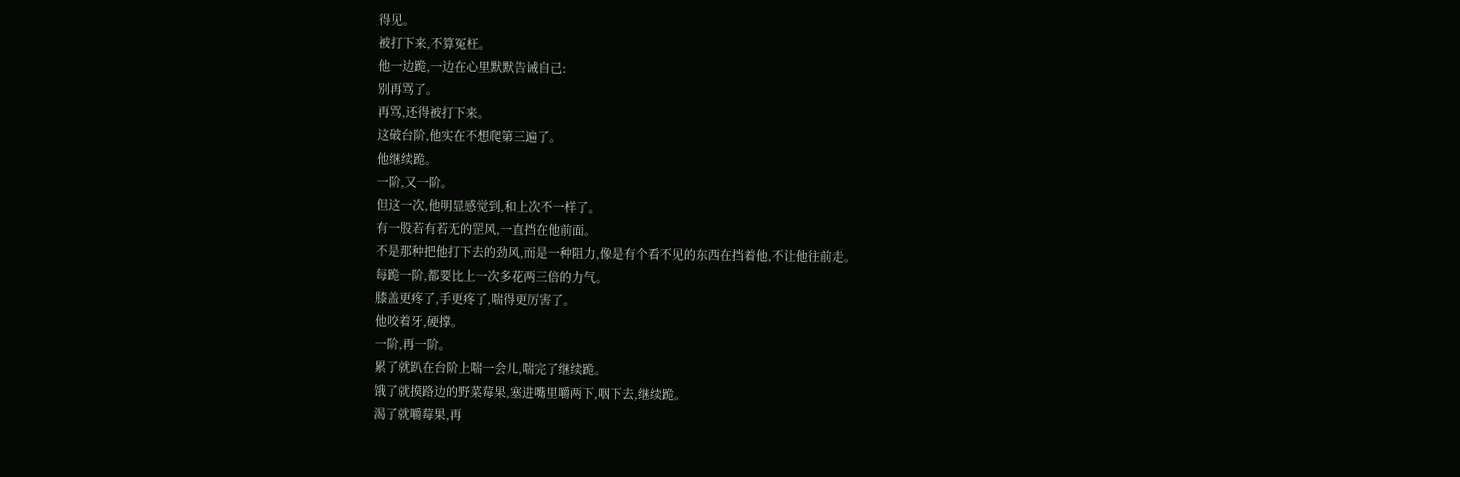得见。
被打下来,不算冤枉。
他一边跪,一边在心里默默告诫自己:
别再骂了。
再骂,还得被打下来。
这破台阶,他实在不想爬第三遍了。
他继续跪。
一阶,又一阶。
但这一次,他明显感觉到,和上次不一样了。
有一股若有若无的罡风,一直挡在他前面。
不是那种把他打下去的劲风,而是一种阻力,像是有个看不见的东西在挡着他,不让他往前走。
每跪一阶,都要比上一次多花两三倍的力气。
膝盖更疼了,手更疼了,喘得更厉害了。
他咬着牙,硬撑。
一阶,再一阶。
累了就趴在台阶上喘一会儿,喘完了继续跪。
饿了就摸路边的野菜莓果,塞进嘴里嚼两下,咽下去,继续跪。
渴了就嚼莓果,再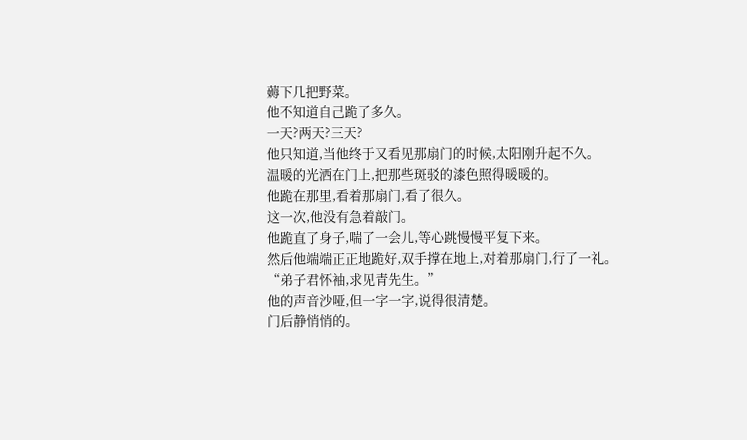薅下几把野菜。
他不知道自己跪了多久。
一天?两天?三天?
他只知道,当他终于又看见那扇门的时候,太阳刚升起不久。
温暖的光洒在门上,把那些斑驳的漆色照得暖暖的。
他跪在那里,看着那扇门,看了很久。
这一次,他没有急着敲门。
他跪直了身子,喘了一会儿,等心跳慢慢平复下来。
然后他端端正正地跪好,双手撑在地上,对着那扇门,行了一礼。
“弟子君怀袖,求见青先生。”
他的声音沙哑,但一字一字,说得很清楚。
门后静悄悄的。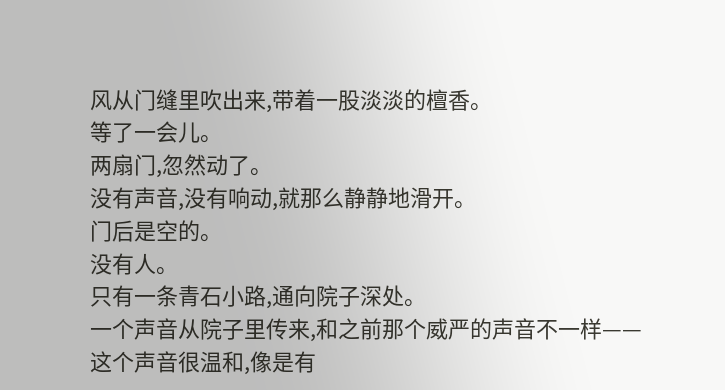风从门缝里吹出来,带着一股淡淡的檀香。
等了一会儿。
两扇门,忽然动了。
没有声音,没有响动,就那么静静地滑开。
门后是空的。
没有人。
只有一条青石小路,通向院子深处。
一个声音从院子里传来,和之前那个威严的声音不一样——
这个声音很温和,像是有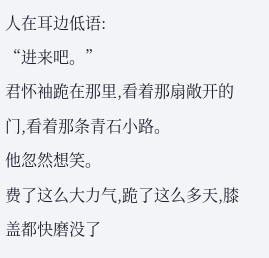人在耳边低语:
“进来吧。”
君怀袖跪在那里,看着那扇敞开的门,看着那条青石小路。
他忽然想笑。
费了这么大力气,跪了这么多天,膝盖都快磨没了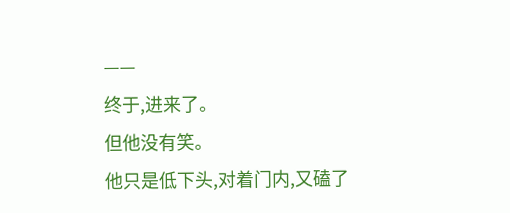——
终于,进来了。
但他没有笑。
他只是低下头,对着门内,又磕了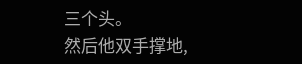三个头。
然后他双手撑地,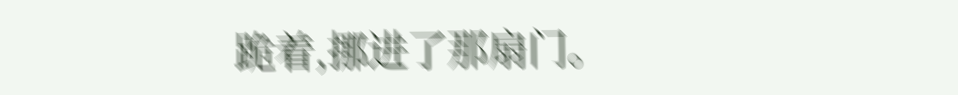跪着,挪进了那扇门。